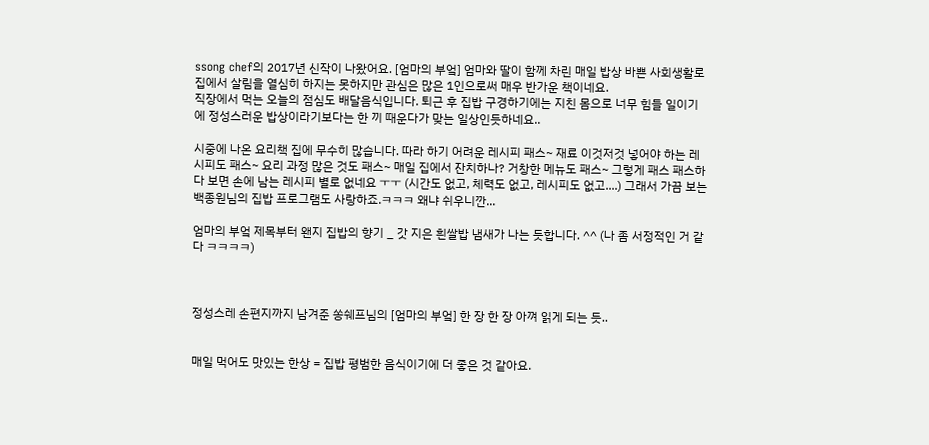ssong chef의 2017년 신작이 나왔어요. [엄마의 부엌] 엄마와 딸이 함께 차린 매일 밥상 바쁜 사회생활로 집에서 살림을 열심히 하지는 못하지만 관심은 많은 1인으로써 매우 반가운 책이네요.
직장에서 먹는 오늘의 점심도 배달음식입니다. 퇴근 후 집밥 구경하기에는 지친 몸으로 너무 힘들 일이기에 정성스러운 밥상이라기보다는 한 끼 때운다가 맞는 일상인듯하네요..

시중에 나온 요리책 집에 무수히 많습니다. 따라 하기 어려운 레시피 패스~ 재료 이것저것 넣어야 하는 레시피도 패스~ 요리 과정 많은 것도 패스~ 매일 집에서 잔치하나? 거창한 메뉴도 패스~ 그렇게 패스 패스하다 보면 손에 남는 레시피 별로 없네요 ㅜㅜ (시간도 없고, 체력도 없고, 레시피도 없고....) 그래서 가끔 보는 백종원님의 집밥 프로그램도 사랑하죠.ㅋㅋㅋ 왜냐 쉬우니깐...

엄마의 부엌 제목부터 왠지 집밥의 향기 _ 갓 지은 흰쌀밥 냄새가 나는 듯합니다. ^^ (나 좀 서정적인 거 같다 ㅋㅋㅋㅋ)



정성스레 손편지까지 남겨준 쏭쉐프님의 [엄마의 부엌] 한 장 한 장 아껴 읽게 되는 듯..


매일 먹어도 맛있는 한상 = 집밥 평범한 음식이기에 더 좋은 것 같아요.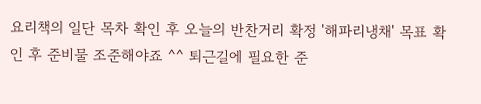요리책의 일단 목차 확인 후 오늘의 반찬거리 확정 '해파리냉채' 목표 확인 후 준비물 조준해야죠 ^^ 퇴근길에 필요한 준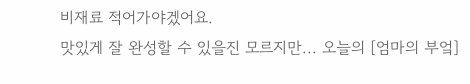비재료 적어가야겠어요.
맛있게 잘 완성할 수 있을진 모르지만... 오늘의 [엄마의 부엌]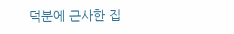덕분에 근사한 집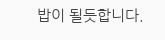밥이 될듯합니다.